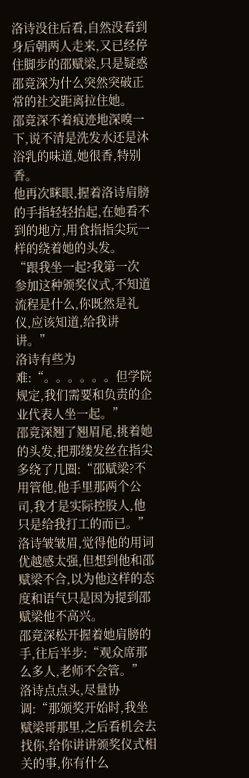洛诗没往后看,自然没看到身后朝两人走来,又已经停住脚步的邵赋梁,只是疑惑邵竟深为什么突然突破正常的社交距离拉住她。
邵竟深不着痕迹地深嗅一下,说不清是洗发水还是沐浴乳的味道,她很香,特别香。
他再次眯眼,握着洛诗肩膀的手指轻轻抬起,在她看不到的地方,用食指指尖玩一样的绕着她的头发。
“跟我坐一起?我第一次参加这种颁奖仪式,不知道流程是什么,你既然是礼仪,应该知道,给我讲讲。”
洛诗有些为难:“。。。。。。但学院规定,我们需要和负责的企业代表人坐一起。”
邵竟深翘了翘眉尾,挑着她的头发,把那缕发丝在指尖多绕了几圈:“邵赋梁?不用管他,他手里那两个公司,我才是实际控股人,他只是给我打工的而已。”
洛诗皱皱眉,觉得他的用词优越感太强,但想到他和邵赋梁不合,以为他这样的态度和语气只是因为提到邵赋梁他不高兴。
邵竟深松开握着她肩膀的手,往后半步:“观众席那么多人,老师不会管。”
洛诗点点头,尽量协调:“那颁奖开始时,我坐赋梁哥那里,之后看机会去找你,给你讲讲颁奖仪式相关的事,你有什么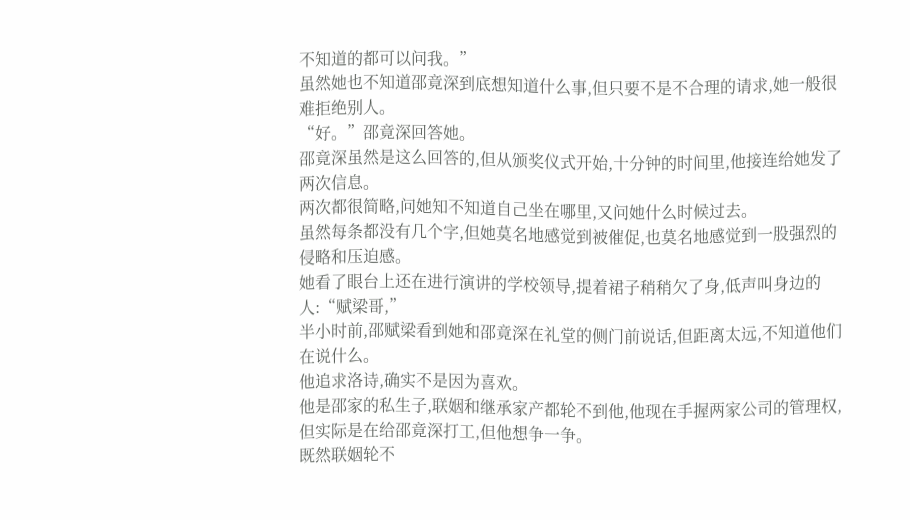不知道的都可以问我。”
虽然她也不知道邵竟深到底想知道什么事,但只要不是不合理的请求,她一般很难拒绝别人。
“好。”邵竟深回答她。
邵竟深虽然是这么回答的,但从颁奖仪式开始,十分钟的时间里,他接连给她发了两次信息。
两次都很简略,问她知不知道自己坐在哪里,又问她什么时候过去。
虽然每条都没有几个字,但她莫名地感觉到被催促,也莫名地感觉到一股强烈的侵略和压迫感。
她看了眼台上还在进行演讲的学校领导,提着裙子稍稍欠了身,低声叫身边的人:“赋梁哥,”
半小时前,邵赋梁看到她和邵竟深在礼堂的侧门前说话,但距离太远,不知道他们在说什么。
他追求洛诗,确实不是因为喜欢。
他是邵家的私生子,联姻和继承家产都轮不到他,他现在手握两家公司的管理权,但实际是在给邵竟深打工,但他想争一争。
既然联姻轮不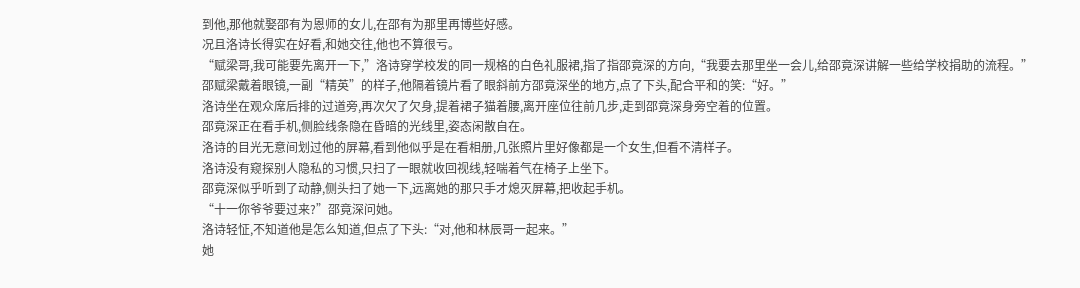到他,那他就娶邵有为恩师的女儿,在邵有为那里再博些好感。
况且洛诗长得实在好看,和她交往,他也不算很亏。
“赋梁哥,我可能要先离开一下,”洛诗穿学校发的同一规格的白色礼服裙,指了指邵竟深的方向,“我要去那里坐一会儿,给邵竟深讲解一些给学校捐助的流程。”
邵赋梁戴着眼镜,一副“精英”的样子,他隔着镜片看了眼斜前方邵竟深坐的地方,点了下头,配合平和的笑:“好。”
洛诗坐在观众席后排的过道旁,再次欠了欠身,提着裙子猫着腰,离开座位往前几步,走到邵竟深身旁空着的位置。
邵竟深正在看手机,侧脸线条隐在昏暗的光线里,姿态闲散自在。
洛诗的目光无意间划过他的屏幕,看到他似乎是在看相册,几张照片里好像都是一个女生,但看不清样子。
洛诗没有窥探别人隐私的习惯,只扫了一眼就收回视线,轻喘着气在椅子上坐下。
邵竟深似乎听到了动静,侧头扫了她一下,远离她的那只手才熄灭屏幕,把收起手机。
“十一你爷爷要过来?”邵竟深问她。
洛诗轻怔,不知道他是怎么知道,但点了下头:“对,他和林辰哥一起来。”
她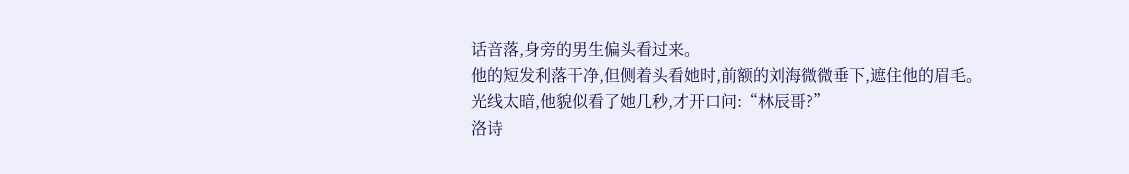话音落,身旁的男生偏头看过来。
他的短发利落干净,但侧着头看她时,前额的刘海微微垂下,遮住他的眉毛。
光线太暗,他貌似看了她几秒,才开口问:“林辰哥?”
洛诗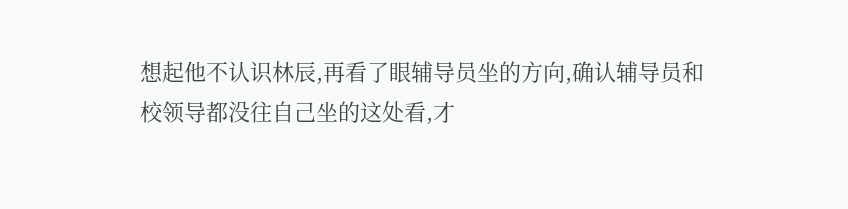想起他不认识林辰,再看了眼辅导员坐的方向,确认辅导员和校领导都没往自己坐的这处看,才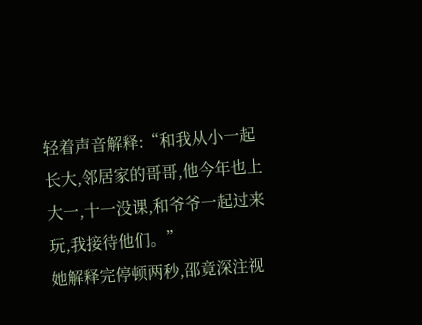轻着声音解释:“和我从小一起长大,邻居家的哥哥,他今年也上大一,十一没课,和爷爷一起过来玩,我接待他们。”
她解释完停顿两秒,邵竟深注视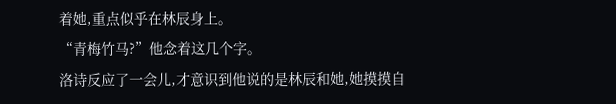着她,重点似乎在林辰身上。
“青梅竹马?”他念着这几个字。
洛诗反应了一会儿,才意识到他说的是林辰和她,她摸摸自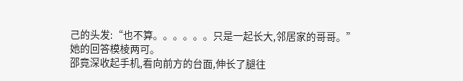己的头发:“也不算。。。。。。只是一起长大,邻居家的哥哥。”
她的回答模棱两可。
邵竟深收起手机,看向前方的台面,伸长了腿往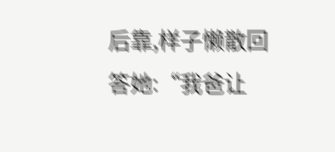后靠,样子懒散回答她:“我爸让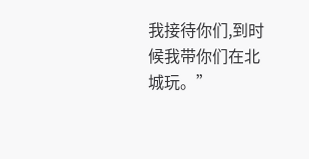我接待你们,到时候我带你们在北城玩。”